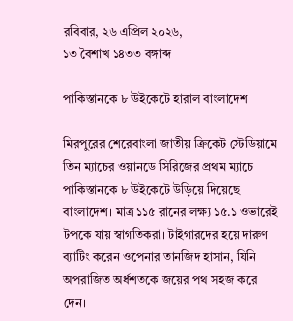রবিবার, ২৬ এপ্রিল ২০২৬,
১৩ বৈশাখ ১৪৩৩ বঙ্গাব্দ

পাকিস্তানকে ৮ উইকেটে হারাল বাংলাদেশ

মিরপুরের শেরেবাংলা জাতীয় ক্রিকেট স্টেডিয়ামে তিন ম্যাচের ওয়ানডে সিরিজের প্রথম ম্যাচে পাকিস্তানকে ৮ উইকেটে উড়িয়ে দিয়েছে বাংলাদেশ। মাত্র ১১৫ রানের লক্ষ্য ১৫.১ ওভারেই টপকে যায় স্বাগতিকরা। টাইগারদের হয়ে দারুণ ব্যাটিং করেন ওপেনার তানজিদ হাসান, যিনি অপরাজিত অর্ধশতকে জয়ের পথ সহজ করে দেন।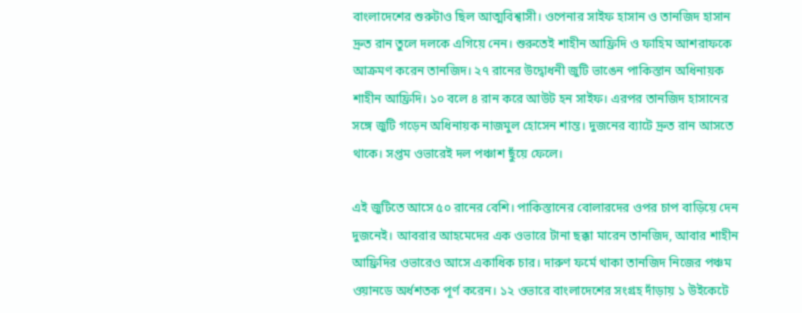বাংলাদেশের শুরুটাও ছিল আত্মবিশ্বাসী। ওপেনার সাইফ হাসান ও তানজিদ হাসান দ্রুত রান তুলে দলকে এগিয়ে নেন। শুরুতেই শাহীন আফ্রিদি ও ফাহিম আশরাফকে আক্রমণ করেন তানজিদ। ২৭ রানের উদ্বোধনী জুটি ভাঙেন পাকিস্তান অধিনায়ক শাহীন আফ্রিদি। ১০ বলে ৪ রান করে আউট হন সাইফ। এরপর তানজিদ হাসানের সঙ্গে জুটি গড়েন অধিনায়ক নাজমুল হোসেন শান্ত। দুজনের ব্যাটে দ্রুত রান আসতে থাকে। সপ্তম ওভারেই দল পঞ্চাশ ছুঁয়ে ফেলে।

এই জুটিতে আসে ৫০ রানের বেশি। পাকিস্তানের বোলারদের ওপর চাপ বাড়িয়ে দেন দুজনেই। আবরার আহমেদের এক ওভারে টানা ছক্কা মারেন তানজিদ, আবার শাহীন আফ্রিদির ওভারেও আসে একাধিক চার। দারুণ ফর্মে থাকা তানজিদ নিজের পঞ্চম ওয়ানডে অর্ধশতক পূর্ণ করেন। ১২ ওভারে বাংলাদেশের সংগ্রহ দাঁড়ায় ১ উইকেটে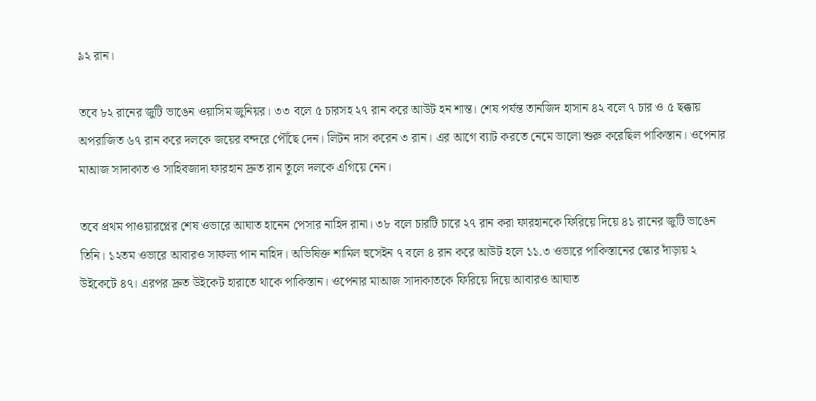৯২ রান।

তবে ৮২ রানের জুটি ভাঙেন ওয়াসিম জুনিয়র। ৩৩ বলে ৫ চারসহ ২৭ রান করে আউট হন শান্ত। শেষ পর্যন্ত তানজিদ হাসান ৪২ বলে ৭ চার ও ৫ ছক্কায় অপরাজিত ৬৭ রান করে দলকে জয়ের বন্দরে পৌঁছে দেন। লিটন দাস করেন ৩ রান। এর আগে ব্যাট করতে নেমে ভালো শুরু করেছিল পাকিস্তান। ওপেনার মাআজ সাদাকাত ও সাহিবজাদা ফারহান দ্রুত রান তুলে দলকে এগিয়ে নেন।

তবে প্রথম পাওয়ারপ্লের শেষ ওভারে আঘাত হানেন পেসার নাহিদ রানা। ৩৮ বলে চারটি চারে ২৭ রান করা ফারহানকে ফিরিয়ে দিয়ে ৪১ রানের জুটি ভাঙেন তিনি। ১২তম ওভারে আবারও সাফল্য পান নাহিদ। অভিষিক্ত শামিল হুসেইন ৭ বলে ৪ রান করে আউট হলে ১১.৩ ওভারে পাকিস্তানের স্কোর দাঁড়ায় ২ উইকেটে ৪৭। এরপর দ্রুত উইকেট হারাতে থাকে পাকিস্তান। ওপেনার মাআজ সাদাকাতকে ফিরিয়ে দিয়ে আবারও আঘাত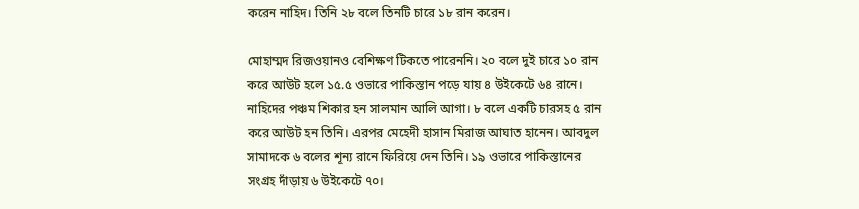করেন নাহিদ। তিনি ২৮ বলে তিনটি চারে ১৮ রান করেন।

মোহাম্মদ রিজওয়ানও বেশিক্ষণ টিকতে পারেননি। ২০ বলে দুই চারে ১০ রান করে আউট হলে ১৫.৫ ওভারে পাকিস্তান পড়ে যায় ৪ উইকেটে ৬৪ রানে। নাহিদের পঞ্চম শিকার হন সালমান আলি আগা। ৮ বলে একটি চারসহ ৫ রান করে আউট হন তিনি। এরপর মেহেদী হাসান মিরাজ আঘাত হানেন। আবদুল সামাদকে ৬ বলের শূন্য রানে ফিরিয়ে দেন তিনি। ১৯ ওভারে পাকিস্তানের সংগ্রহ দাঁড়ায় ৬ উইকেটে ৭০।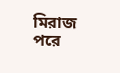মিরাজ পরে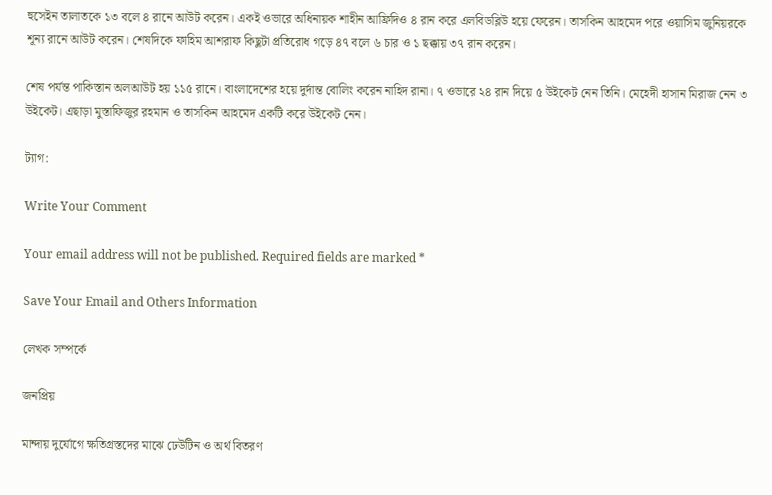হুসেইন তালাতকে ১৩ বলে ৪ রানে আউট করেন। একই ওভারে অধিনায়ক শাহীন আফ্রিদিও ৪ রান করে এলবিডব্লিউ হয়ে ফেরেন। তাসকিন আহমেদ পরে ওয়াসিম জুনিয়রকে শূন্য রানে আউট করেন। শেষদিকে ফাহিম আশরাফ কিছুটা প্রতিরোধ গড়ে ৪৭ বলে ৬ চার ও ১ ছক্কায় ৩৭ রান করেন।

শেষ পর্যন্ত পাকিস্তান অলআউট হয় ১১৫ রানে। বাংলাদেশের হয়ে দুর্দান্ত বোলিং করেন নাহিদ রানা। ৭ ওভারে ২৪ রান দিয়ে ৫ উইকেট নেন তিনি। মেহেদী হাসান মিরাজ নেন ৩ উইকেট। এছাড়া মুস্তাফিজুর রহমান ও তাসকিন আহমেদ একটি করে উইকেট নেন।

ট্যাগ:

Write Your Comment

Your email address will not be published. Required fields are marked *

Save Your Email and Others Information

লেখক সম্পর্কে

জনপ্রিয়

মান্দায় দুর্যোগে ক্ষতিগ্রস্তদের মাঝে ঢেউটিন ও অর্থ বিতরণ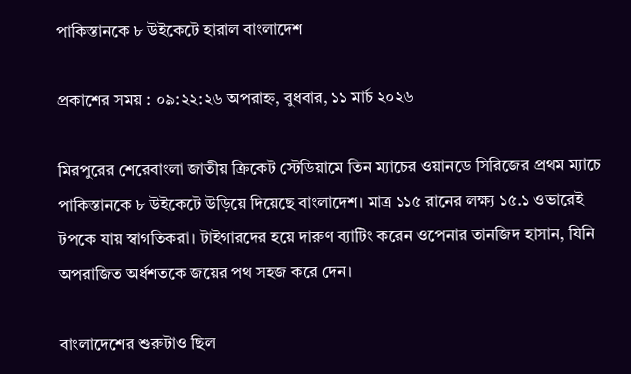পাকিস্তানকে ৮ উইকেটে হারাল বাংলাদেশ

প্রকাশের সময় : ০৯:২২:২৬ অপরাহ্ন, বুধবার, ১১ মার্চ ২০২৬

মিরপুরের শেরেবাংলা জাতীয় ক্রিকেট স্টেডিয়ামে তিন ম্যাচের ওয়ানডে সিরিজের প্রথম ম্যাচে পাকিস্তানকে ৮ উইকেটে উড়িয়ে দিয়েছে বাংলাদেশ। মাত্র ১১৫ রানের লক্ষ্য ১৫.১ ওভারেই টপকে যায় স্বাগতিকরা। টাইগারদের হয়ে দারুণ ব্যাটিং করেন ওপেনার তানজিদ হাসান, যিনি অপরাজিত অর্ধশতকে জয়ের পথ সহজ করে দেন।

বাংলাদেশের শুরুটাও ছিল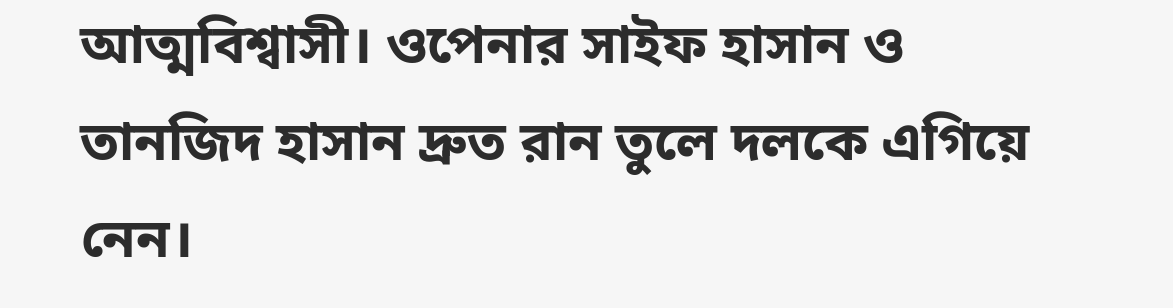আত্মবিশ্বাসী। ওপেনার সাইফ হাসান ও তানজিদ হাসান দ্রুত রান তুলে দলকে এগিয়ে নেন।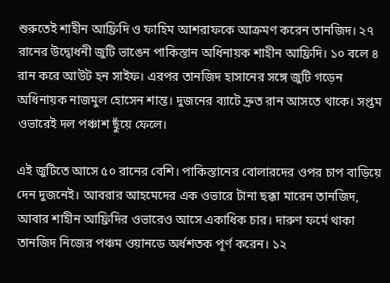শুরুতেই শাহীন আফ্রিদি ও ফাহিম আশরাফকে আক্রমণ করেন তানজিদ। ২৭ রানের উদ্বোধনী জুটি ভাঙেন পাকিস্তান অধিনায়ক শাহীন আফ্রিদি। ১০ বলে ৪ রান করে আউট হন সাইফ। এরপর তানজিদ হাসানের সঙ্গে জুটি গড়েন অধিনায়ক নাজমুল হোসেন শান্ত। দুজনের ব্যাটে দ্রুত রান আসতে থাকে। সপ্তম ওভারেই দল পঞ্চাশ ছুঁয়ে ফেলে।

এই জুটিতে আসে ৫০ রানের বেশি। পাকিস্তানের বোলারদের ওপর চাপ বাড়িয়ে দেন দুজনেই। আবরার আহমেদের এক ওভারে টানা ছক্কা মারেন তানজিদ, আবার শাহীন আফ্রিদির ওভারেও আসে একাধিক চার। দারুণ ফর্মে থাকা তানজিদ নিজের পঞ্চম ওয়ানডে অর্ধশতক পূর্ণ করেন। ১২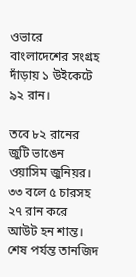ওভারে বাংলাদেশের সংগ্রহ দাঁড়ায় ১ উইকেটে ৯২ রান।

তবে ৮২ রানের জুটি ভাঙেন ওয়াসিম জুনিয়র। ৩৩ বলে ৫ চারসহ ২৭ রান করে আউট হন শান্ত। শেষ পর্যন্ত তানজিদ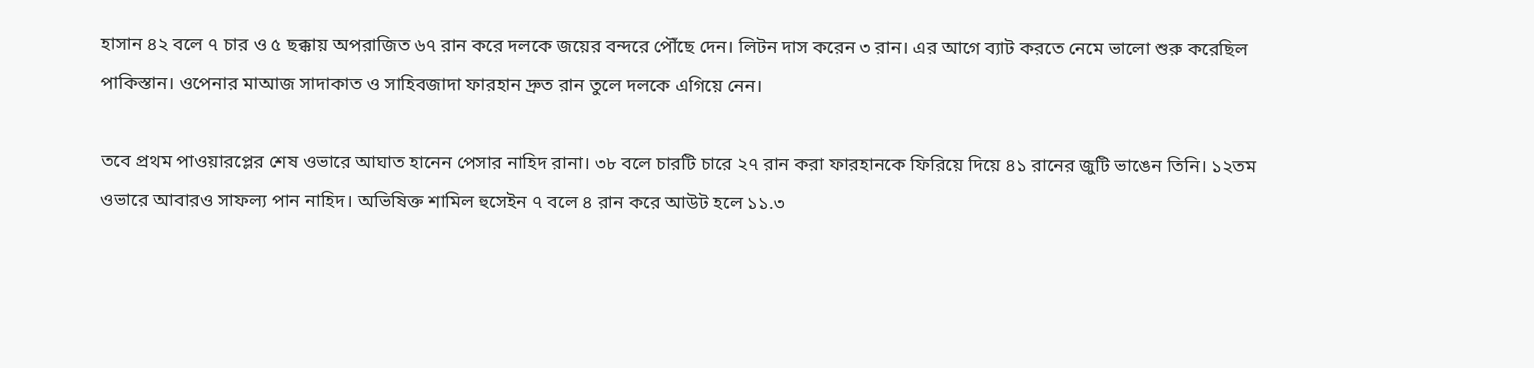হাসান ৪২ বলে ৭ চার ও ৫ ছক্কায় অপরাজিত ৬৭ রান করে দলকে জয়ের বন্দরে পৌঁছে দেন। লিটন দাস করেন ৩ রান। এর আগে ব্যাট করতে নেমে ভালো শুরু করেছিল পাকিস্তান। ওপেনার মাআজ সাদাকাত ও সাহিবজাদা ফারহান দ্রুত রান তুলে দলকে এগিয়ে নেন।

তবে প্রথম পাওয়ারপ্লের শেষ ওভারে আঘাত হানেন পেসার নাহিদ রানা। ৩৮ বলে চারটি চারে ২৭ রান করা ফারহানকে ফিরিয়ে দিয়ে ৪১ রানের জুটি ভাঙেন তিনি। ১২তম ওভারে আবারও সাফল্য পান নাহিদ। অভিষিক্ত শামিল হুসেইন ৭ বলে ৪ রান করে আউট হলে ১১.৩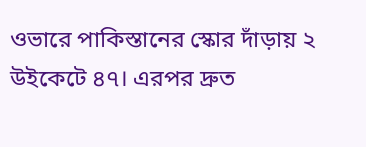ওভারে পাকিস্তানের স্কোর দাঁড়ায় ২ উইকেটে ৪৭। এরপর দ্রুত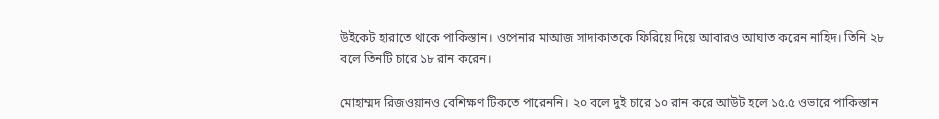উইকেট হারাতে থাকে পাকিস্তান। ওপেনার মাআজ সাদাকাতকে ফিরিয়ে দিয়ে আবারও আঘাত করেন নাহিদ। তিনি ২৮ বলে তিনটি চারে ১৮ রান করেন।

মোহাম্মদ রিজওয়ানও বেশিক্ষণ টিকতে পারেননি। ২০ বলে দুই চারে ১০ রান করে আউট হলে ১৫.৫ ওভারে পাকিস্তান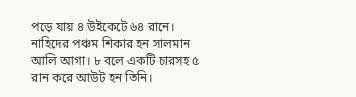পড়ে যায় ৪ উইকেটে ৬৪ রানে। নাহিদের পঞ্চম শিকার হন সালমান আলি আগা। ৮ বলে একটি চারসহ ৫ রান করে আউট হন তিনি।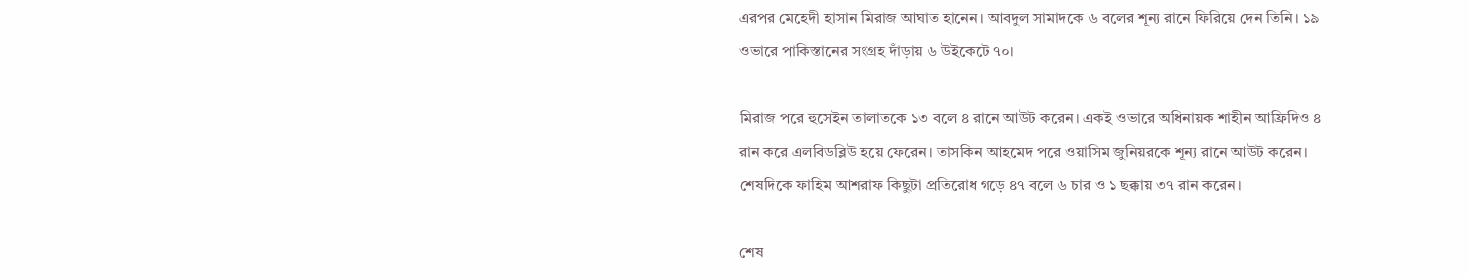এরপর মেহেদী হাসান মিরাজ আঘাত হানেন। আবদুল সামাদকে ৬ বলের শূন্য রানে ফিরিয়ে দেন তিনি। ১৯ ওভারে পাকিস্তানের সংগ্রহ দাঁড়ায় ৬ উইকেটে ৭০।

মিরাজ পরে হুসেইন তালাতকে ১৩ বলে ৪ রানে আউট করেন। একই ওভারে অধিনায়ক শাহীন আফ্রিদিও ৪ রান করে এলবিডব্লিউ হয়ে ফেরেন। তাসকিন আহমেদ পরে ওয়াসিম জুনিয়রকে শূন্য রানে আউট করেন। শেষদিকে ফাহিম আশরাফ কিছুটা প্রতিরোধ গড়ে ৪৭ বলে ৬ চার ও ১ ছক্কায় ৩৭ রান করেন।

শেষ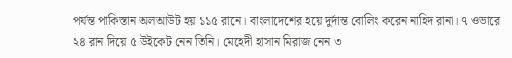পর্যন্ত পাকিস্তান অলআউট হয় ১১৫ রানে। বাংলাদেশের হয়ে দুর্দান্ত বোলিং করেন নাহিদ রানা। ৭ ওভারে ২৪ রান দিয়ে ৫ উইকেট নেন তিনি। মেহেদী হাসান মিরাজ নেন ৩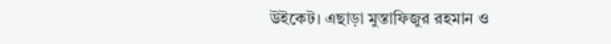উইকেট। এছাড়া মুস্তাফিজুর রহমান ও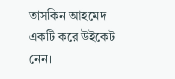তাসকিন আহমেদ একটি করে উইকেট নেন।